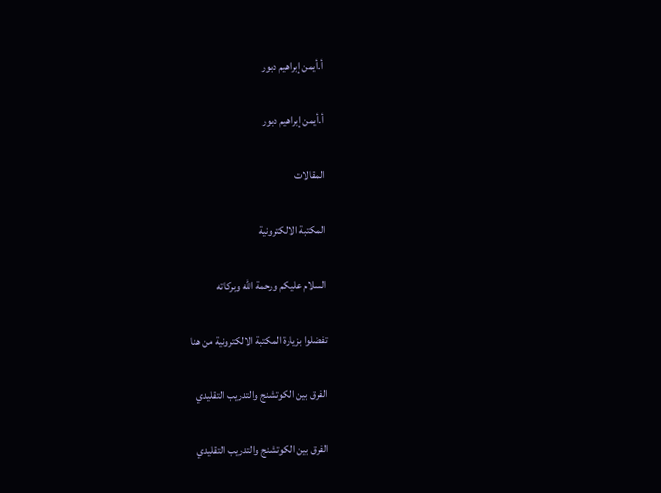أ.أيمن إبراهيم دبور

أ.أيمن إبراهيم دبور

المقالات

المكتبة الالكترونية

السلام عليكم ورحمة الله وبركاته

تفضلوا بزيارة المكتبة الالكترونية من هنا

الفرق بين الكوتشنج والتدريب التقليدي

الفرق بين الكوتشنج والتدريب التقليدي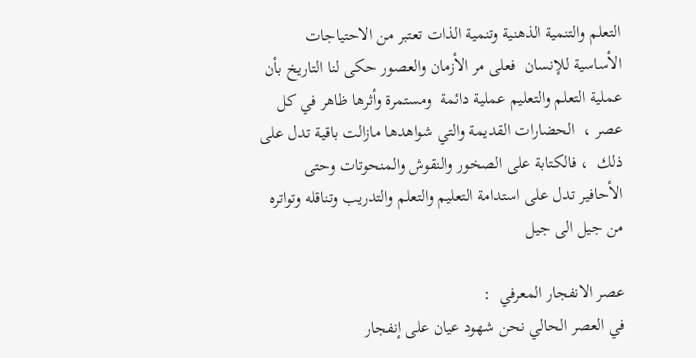التعلم والتنمية الذهنية وتنمية الذات تعتبر من الاحتياجات الأساسية للإنسان  فعلى مر الأزمان والعصور حكى لنا التاريخ بأن عملية التعلم والتعليم عملية دائمة  ومستمرة وأثرها ظاهر في كل عصر ،  الحضارات القديمة والتي شواهدها مازالت باقية تدل على ذلك  ، فالكتابة على الصخور والنقوش والمنحوتات وحتى الأحافير تدل على استدامة التعليم والتعلم والتدريب وتناقله وتواتره من جيل الى جيل

عصر الانفجار المعرفي  :
في العصر الحالي نحن شهود عيان على إنفجار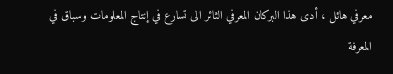معرفي هائل ، أدى هذا البركان المعرفي الثائر الى تسارع في إنتاج المعلومات وسباق في المعرفة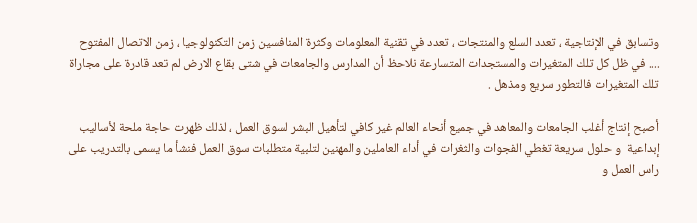وتسابق في الإنتاجية ، تعدد السلع والمنتجات ، تعدد في تقنية المعلومات وكثرة المنافسين زمن التكنولوجيا ، زمن الاتصال المفتوح .... في ظل كل تلك المتغيرات والمستجدات المتسارعة نلاحظ أن المدارس والجامعات في شتى بقاع الارض لم تعد قادرة على مجاراة تلك المتغيرات فالتطور سريع ومذهل .

أصبح إنتاج أغلب الجامعات والمعاهد في جميع أنحاء العالم غير كافي لتأهيل البشر لسوق العمل ، لذلك ظهرت حاجة ملحة لأساليب إبداعية  و حلول سريعة تغطي الفجوات والثغرات في أداء العاملين والمهنين لتلبية متطلبات سوق العمل فنشأ ما يسمى بالتدريب على راس العمل و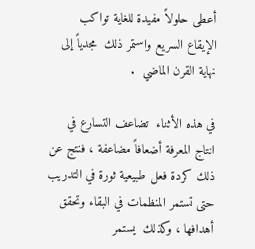أعطى حلولاً مفيدة للغاية تواكب الإيقاع السريع واستمر ذلك  مجدياً إلى نهاية القرن الماضي  .

في هذه الأثناء  تضاعف التسارع في انتاج المعرفة أضعافاً مضاعفة ، فنتج عن ذلك كردة فعل طبيعية ثورة في التدريب حتى تستمر المنظمات في البقاء وتحقق أهدافها ، وكذلك  يستمر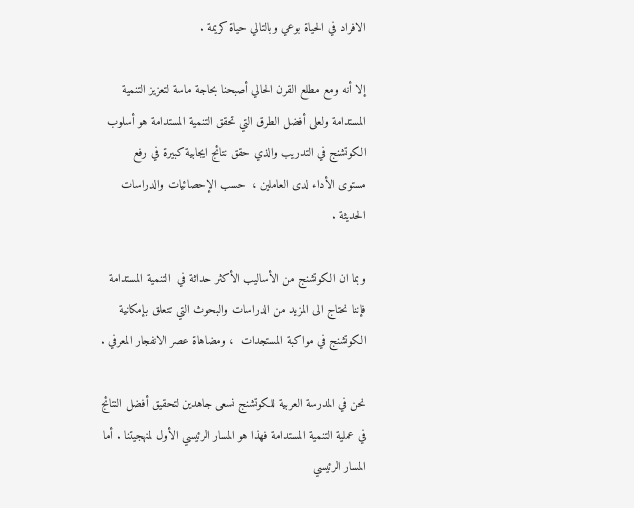الافراد في الحياة بوعي وبالتالي حياة كريمة .

إلا أنه ومع مطلع القرن الحالي أصبحنا بحاجة ماسة لتعزيز التنمية المستدامة ولعلى أفضل الطرق التي تحقق التنمية المستدامة هو أسلوب الكوتشنج في التدريب والذي حقق نتائج ايجابية كبيرة في رفع مستوى الأداء لدى العاملين ،  حسب الإحصائيات والدراسات الحديثة .

وبما ان الكوتشنج من الأساليب الأكثر حداثة في  التنمية المستدامة  فإننا نحتاج الى المزيد من الدراسات والبحوث التي تتعلق بإمكانية الكوتشنج في مواكبة المستجدات  ، ومضاهاة عصر الانفجار المعرفي .

نحن في المدرسة العربية للكوتشنج نسعى جاهدين لتحقيق أفضل النتائج في عملية التنمية المستدامة فهذا هو المسار الرئيسي الأول لمنهجيتنا . أما المسار الرئيسي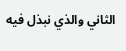الثاني والذي نبذل فيه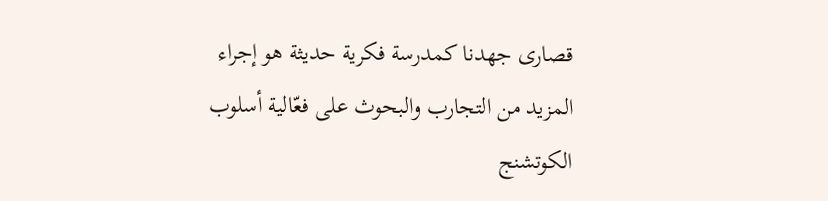قصارى جهدنا كمدرسة فكرية حديثة هو إجراء المزيد من التجارب والبحوث على فعّالية أسلوب الكوتشنج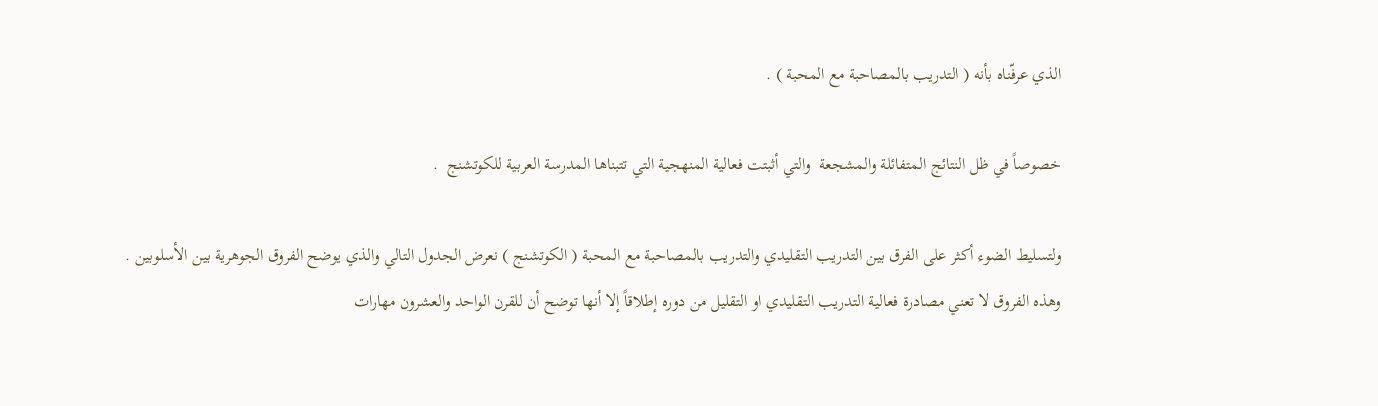الذي عرفّناه بأنه ( التدريب بالمصاحبة مع المحبة ) .

خصوصاً في ظل النتائج المتفائلة والمشجعة  والتي أثبتت فعالية المنهجية التي تتبناها المدرسة العربية للكوتشنج  .

ولتسليط الضوء أكثر على الفرق بين التدريب التقليدي والتدريب بالمصاحبة مع المحبة ( الكوتشنج ) نعرض الجدول التالي والذي يوضح الفروق الجوهرية بين الأسلوبين .
وهذه الفروق لا تعني مصادرة فعالية التدريب التقليدي او التقليل من دوره إطلاقاً إلا أنها توضح أن للقرن الواحد والعشرون مهارات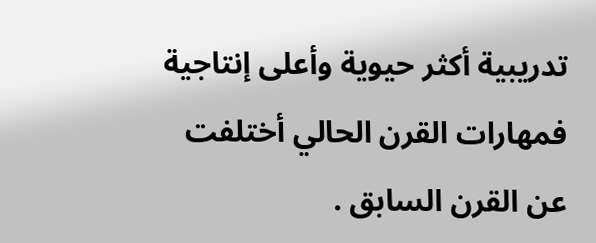تدريبية أكثر حيوية وأعلى إنتاجية فمهارات القرن الحالي أختلفت عن القرن السابق .